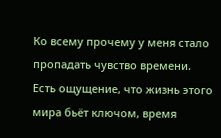Ко всему прочему у меня стало пропадать чувство времени. Есть ощущение, что жизнь этого мира бьёт ключом, время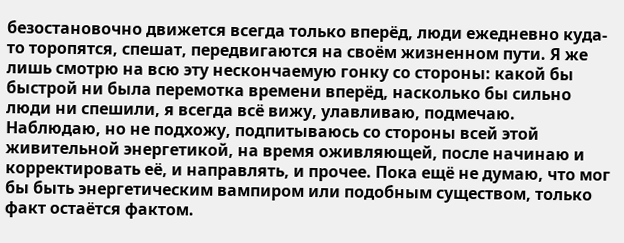безостановочно движется всегда только вперёд, люди ежедневно куда-то торопятся, спешат, передвигаются на своём жизненном пути. Я же лишь смотрю на всю эту нескончаемую гонку со стороны: какой бы быстрой ни была перемотка времени вперёд, насколько бы сильно люди ни спешили, я всегда всё вижу, улавливаю, подмечаю. Наблюдаю, но не подхожу, подпитываюсь со стороны всей этой живительной энергетикой, на время оживляющей, после начинаю и корректировать её, и направлять, и прочее. Пока ещё не думаю, что мог бы быть энергетическим вампиром или подобным существом, только факт остаётся фактом.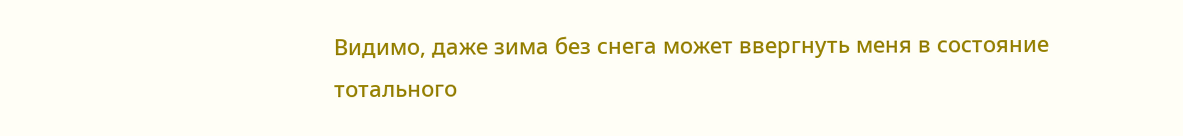Видимо, даже зима без снега может ввергнуть меня в состояние тотального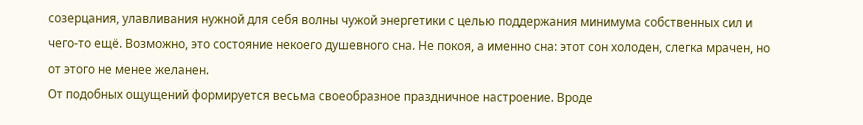созерцания, улавливания нужной для себя волны чужой энергетики с целью поддержания минимума собственных сил и чего-то ещё. Возможно, это состояние некоего душевного сна. Не покоя, а именно сна: этот сон холоден, слегка мрачен, но от этого не менее желанен.
От подобных ощущений формируется весьма своеобразное праздничное настроение. Вроде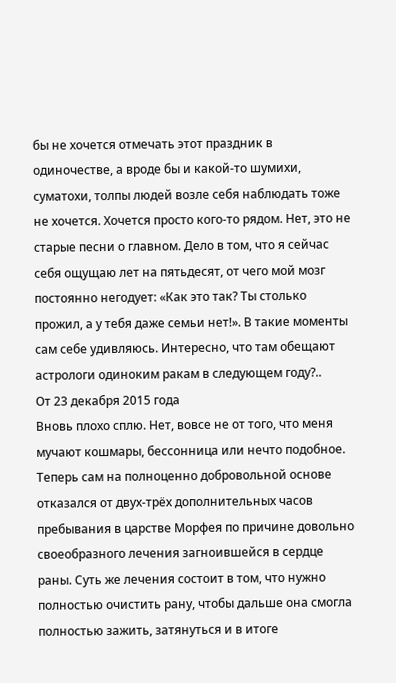бы не хочется отмечать этот праздник в одиночестве, а вроде бы и какой-то шумихи, суматохи, толпы людей возле себя наблюдать тоже не хочется. Хочется просто кого-то рядом. Нет, это не старые песни о главном. Дело в том, что я сейчас себя ощущаю лет на пятьдесят, от чего мой мозг постоянно негодует: «Как это так? Ты столько прожил, а у тебя даже семьи нет!». В такие моменты сам себе удивляюсь. Интересно, что там обещают астрологи одиноким ракам в следующем году?..
От 23 декабря 2015 года
Вновь плохо сплю. Нет, вовсе не от того, что меня мучают кошмары, бессонница или нечто подобное. Теперь сам на полноценно добровольной основе отказался от двух-трёх дополнительных часов пребывания в царстве Морфея по причине довольно своеобразного лечения загноившейся в сердце раны. Суть же лечения состоит в том, что нужно полностью очистить рану, чтобы дальше она смогла полностью зажить, затянуться и в итоге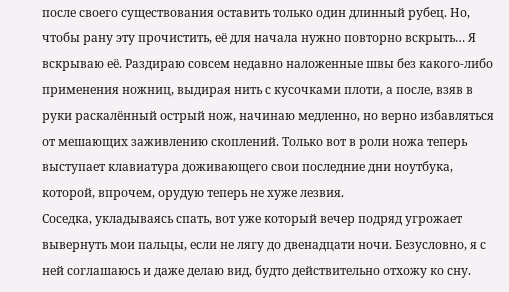после своего существования оставить только один длинный рубец. Но, чтобы рану эту прочистить, её для начала нужно повторно вскрыть… Я вскрываю её. Раздираю совсем недавно наложенные швы без какого-либо применения ножниц, выдирая нить с кусочками плоти, а после, взяв в руки раскалённый острый нож, начинаю медленно, но верно избавляться от мешающих заживлению скоплений. Только вот в роли ножа теперь выступает клавиатура доживающего свои последние дни ноутбука, которой, впрочем, орудую теперь не хуже лезвия.
Соседка, укладываясь спать, вот уже который вечер подряд угрожает вывернуть мои пальцы, если не лягу до двенадцати ночи. Безусловно, я с ней соглашаюсь и даже делаю вид, будто действительно отхожу ко сну.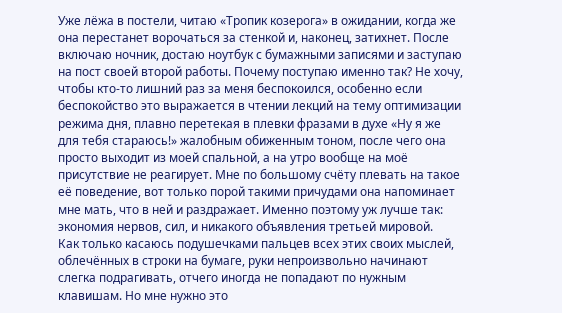Уже лёжа в постели, читаю «Тропик козерога» в ожидании, когда же она перестанет ворочаться за стенкой и, наконец, затихнет. После включаю ночник, достаю ноутбук с бумажными записями и заступаю на пост своей второй работы. Почему поступаю именно так? Не хочу, чтобы кто-то лишний раз за меня беспокоился, особенно если беспокойство это выражается в чтении лекций на тему оптимизации режима дня, плавно перетекая в плевки фразами в духе «Ну я же для тебя стараюсь!» жалобным обиженным тоном, после чего она просто выходит из моей спальной, а на утро вообще на моё присутствие не реагирует. Мне по большому счёту плевать на такое её поведение, вот только порой такими причудами она напоминает мне мать, что в ней и раздражает. Именно поэтому уж лучше так: экономия нервов, сил, и никакого объявления третьей мировой.
Как только касаюсь подушечками пальцев всех этих своих мыслей, облечённых в строки на бумаге, руки непроизвольно начинают слегка подрагивать, отчего иногда не попадают по нужным клавишам. Но мне нужно это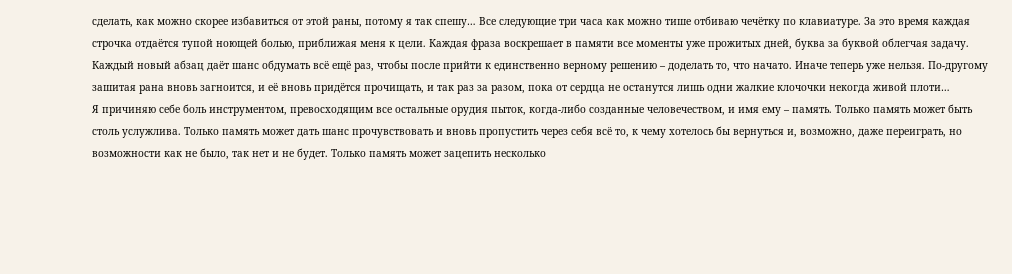сделать, как можно скорее избавиться от этой раны, потому я так спешу… Все следующие три часа как можно тише отбиваю чечётку по клавиатуре. За это время каждая строчка отдаётся тупой ноющей болью, приближая меня к цели. Каждая фраза воскрешает в памяти все моменты уже прожитых дней, буква за буквой облегчая задачу. Каждый новый абзац даёт шанс обдумать всё ещё раз, чтобы после прийти к единственно верному решению – доделать то, что начато. Иначе теперь уже нельзя. По-другому зашитая рана вновь загноится, и её вновь придётся прочищать, и так раз за разом, пока от сердца не останутся лишь одни жалкие клочочки некогда живой плоти…
Я причиняю себе боль инструментом, превосходящим все остальные орудия пыток, когда-либо созданные человечеством, и имя ему – память. Только память может быть столь услужлива. Только память может дать шанс прочувствовать и вновь пропустить через себя всё то, к чему хотелось бы вернуться и, возможно, даже переиграть, но возможности как не было, так нет и не будет. Только память может зацепить несколько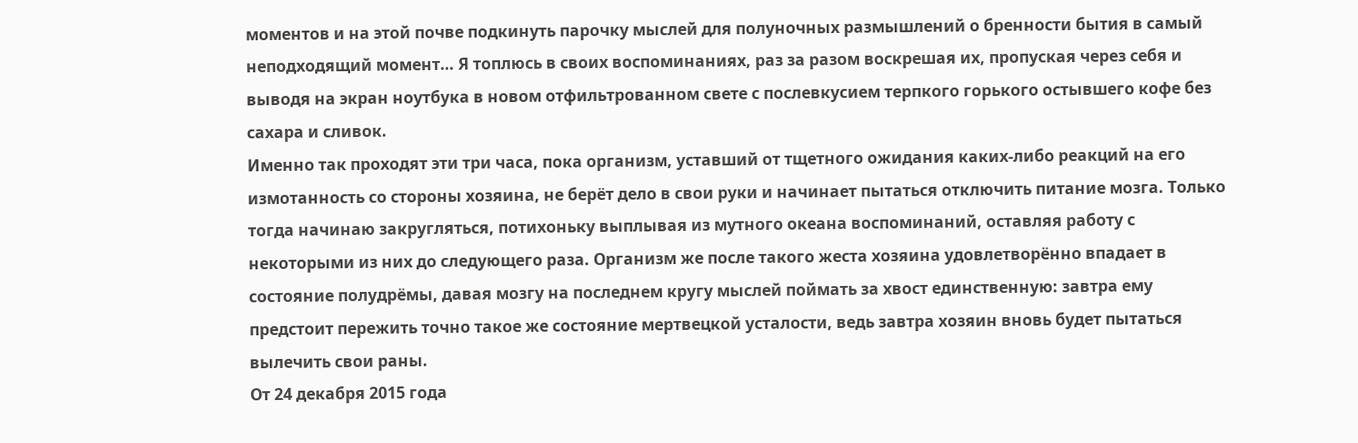моментов и на этой почве подкинуть парочку мыслей для полуночных размышлений о бренности бытия в самый неподходящий момент… Я топлюсь в своих воспоминаниях, раз за разом воскрешая их, пропуская через себя и выводя на экран ноутбука в новом отфильтрованном свете с послевкусием терпкого горького остывшего кофе без сахара и сливок.
Именно так проходят эти три часа, пока организм, уставший от тщетного ожидания каких-либо реакций на его измотанность со стороны хозяина, не берёт дело в свои руки и начинает пытаться отключить питание мозга. Только тогда начинаю закругляться, потихоньку выплывая из мутного океана воспоминаний, оставляя работу с некоторыми из них до следующего раза. Организм же после такого жеста хозяина удовлетворённо впадает в состояние полудрёмы, давая мозгу на последнем кругу мыслей поймать за хвост единственную: завтра ему предстоит пережить точно такое же состояние мертвецкой усталости, ведь завтра хозяин вновь будет пытаться вылечить свои раны.
От 24 декабря 2015 года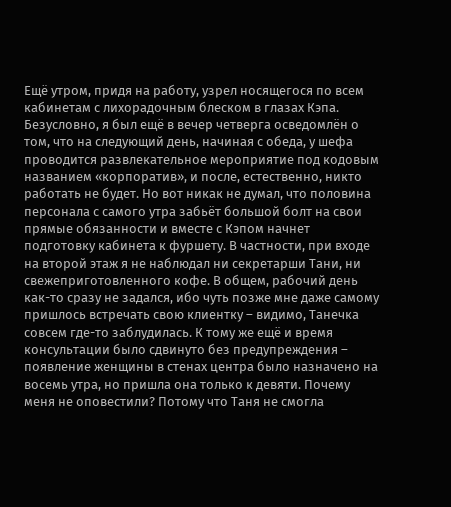Ещё утром, придя на работу, узрел носящегося по всем кабинетам с лихорадочным блеском в глазах Кэпа. Безусловно, я был ещё в вечер четверга осведомлён о том, что на следующий день, начиная с обеда, у шефа проводится развлекательное мероприятие под кодовым названием «корпоратив», и после, естественно, никто работать не будет. Но вот никак не думал, что половина персонала с самого утра забьёт большой болт на свои прямые обязанности и вместе с Кэпом начнет подготовку кабинета к фуршету. В частности, при входе на второй этаж я не наблюдал ни секретарши Тани, ни свежеприготовленного кофе. В общем, рабочий день как-то сразу не задался, ибо чуть позже мне даже самому пришлось встречать свою клиентку – видимо, Танечка совсем где-то заблудилась. К тому же ещё и время консультации было сдвинуто без предупреждения – появление женщины в стенах центра было назначено на восемь утра, но пришла она только к девяти. Почему меня не оповестили? Потому что Таня не смогла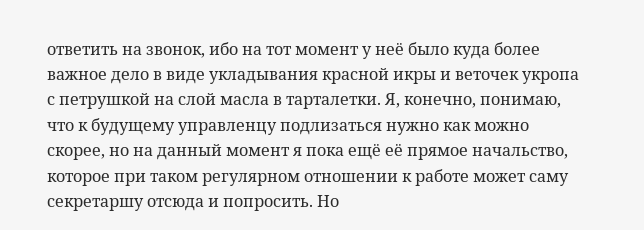ответить на звонок, ибо на тот момент у неё было куда более важное дело в виде укладывания красной икры и веточек укропа с петрушкой на слой масла в тарталетки. Я, конечно, понимаю, что к будущему управленцу подлизаться нужно как можно скорее, но на данный момент я пока ещё её прямое начальство, которое при таком регулярном отношении к работе может саму секретаршу отсюда и попросить. Но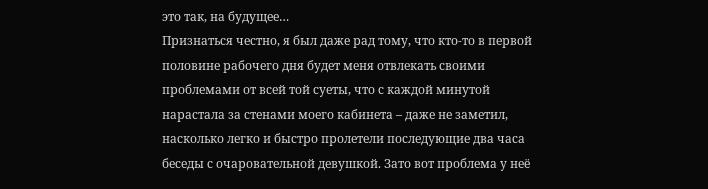это так, на будущее…
Признаться честно, я был даже рад тому, что кто-то в первой половине рабочего дня будет меня отвлекать своими проблемами от всей той суеты, что с каждой минутой нарастала за стенами моего кабинета – даже не заметил, насколько легко и быстро пролетели последующие два часа беседы с очаровательной девушкой. Зато вот проблема у неё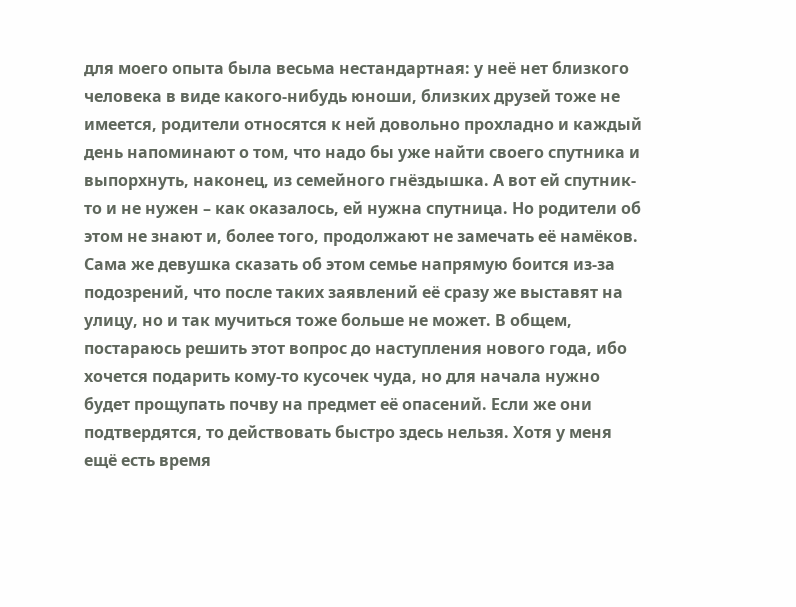для моего опыта была весьма нестандартная: у неё нет близкого человека в виде какого-нибудь юноши, близких друзей тоже не имеется, родители относятся к ней довольно прохладно и каждый день напоминают о том, что надо бы уже найти своего спутника и выпорхнуть, наконец, из семейного гнёздышка. А вот ей спутник-то и не нужен – как оказалось, ей нужна спутница. Но родители об этом не знают и, более того, продолжают не замечать её намёков. Сама же девушка сказать об этом семье напрямую боится из-за подозрений, что после таких заявлений её сразу же выставят на улицу, но и так мучиться тоже больше не может. В общем, постараюсь решить этот вопрос до наступления нового года, ибо хочется подарить кому-то кусочек чуда, но для начала нужно будет прощупать почву на предмет её опасений. Если же они подтвердятся, то действовать быстро здесь нельзя. Хотя у меня ещё есть время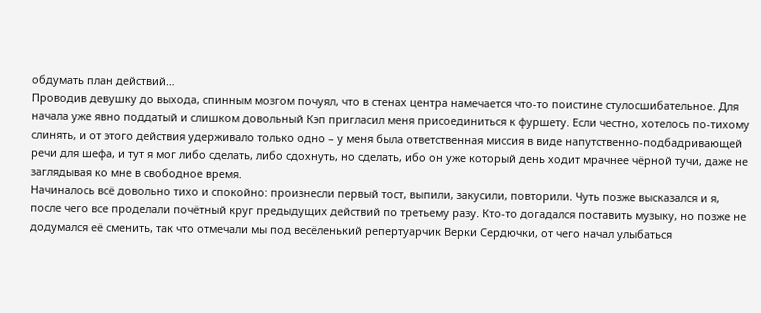обдумать план действий…
Проводив девушку до выхода, спинным мозгом почуял, что в стенах центра намечается что-то поистине стулосшибательное. Для начала уже явно поддатый и слишком довольный Кэп пригласил меня присоединиться к фуршету. Если честно, хотелось по-тихому слинять, и от этого действия удерживало только одно – у меня была ответственная миссия в виде напутственно-подбадривающей речи для шефа, и тут я мог либо сделать, либо сдохнуть, но сделать, ибо он уже который день ходит мрачнее чёрной тучи, даже не заглядывая ко мне в свободное время.
Начиналось всё довольно тихо и спокойно: произнесли первый тост, выпили, закусили, повторили. Чуть позже высказался и я, после чего все проделали почётный круг предыдущих действий по третьему разу. Кто-то догадался поставить музыку, но позже не додумался её сменить, так что отмечали мы под весёленький репертуарчик Верки Сердючки, от чего начал улыбаться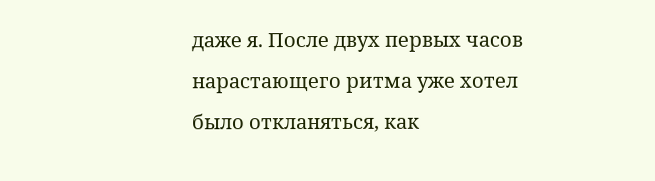даже я. После двух первых часов нарастающего ритма уже хотел было откланяться, как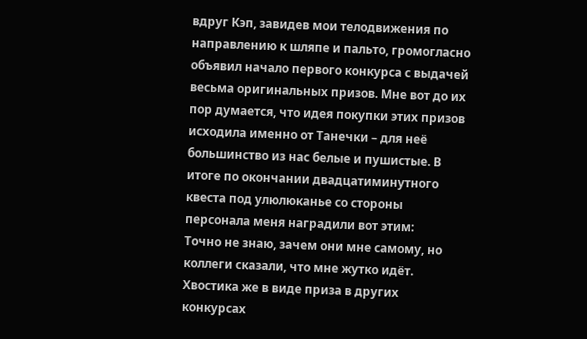вдруг Кэп, завидев мои телодвижения по направлению к шляпе и пальто, громогласно объявил начало первого конкурса с выдачей весьма оригинальных призов. Мне вот до их пор думается, что идея покупки этих призов исходила именно от Танечки – для неё большинство из нас белые и пушистые. В итоге по окончании двадцатиминутного квеста под улюлюканье со стороны персонала меня наградили вот этим:
Точно не знаю, зачем они мне самому, но коллеги сказали, что мне жутко идёт. Хвостика же в виде приза в других конкурсах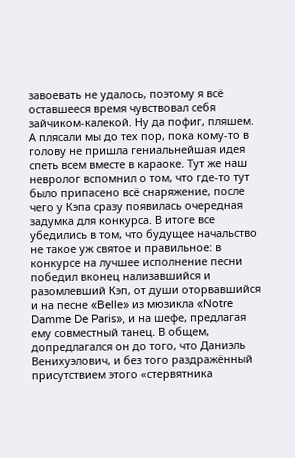завоевать не удалось, поэтому я всё оставшееся время чувствовал себя зайчиком-калекой. Ну да пофиг, пляшем. А плясали мы до тех пор, пока кому-то в голову не пришла гениальнейшая идея спеть всем вместе в караоке. Тут же наш невролог вспомнил о том, что где-то тут было припасено всё снаряжение, после чего у Кэпа сразу появилась очередная задумка для конкурса. В итоге все убедились в том, что будущее начальство не такое уж святое и правильное: в конкурсе на лучшее исполнение песни победил вконец нализавшийся и разомлевший Кэп, от души оторвавшийся и на песне «Belle» из мюзикла «Notre Damme De Paris», и на шефе, предлагая ему совместный танец. В общем, допредлагался он до того, что Даниэль Венихуэлович, и без того раздражённый присутствием этого «стервятника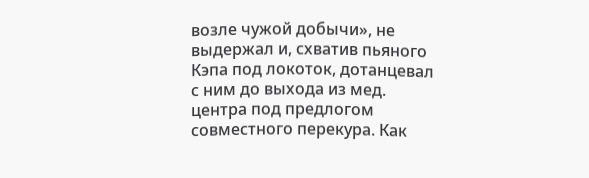возле чужой добычи», не выдержал и, схватив пьяного Кэпа под локоток, дотанцевал с ним до выхода из мед. центра под предлогом совместного перекура. Как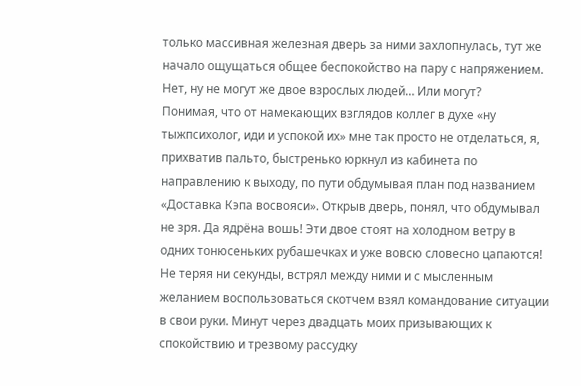только массивная железная дверь за ними захлопнулась, тут же начало ощущаться общее беспокойство на пару с напряжением. Нет, ну не могут же двое взрослых людей… Или могут?
Понимая, что от намекающих взглядов коллег в духе «ну тыжпсихолог, иди и успокой их» мне так просто не отделаться, я, прихватив пальто, быстренько юркнул из кабинета по направлению к выходу, по пути обдумывая план под названием «Доставка Кэпа восвояси». Открыв дверь, понял, что обдумывал не зря. Да ядрёна вошь! Эти двое стоят на холодном ветру в одних тонюсеньких рубашечках и уже вовсю словесно цапаются! Не теряя ни секунды, встрял между ними и с мысленным желанием воспользоваться скотчем взял командование ситуации в свои руки. Минут через двадцать моих призывающих к спокойствию и трезвому рассудку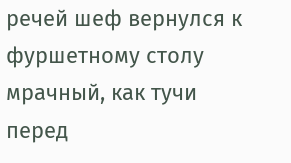речей шеф вернулся к фуршетному столу мрачный, как тучи перед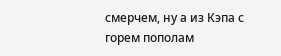смерчем, ну а из Кэпа с горем пополам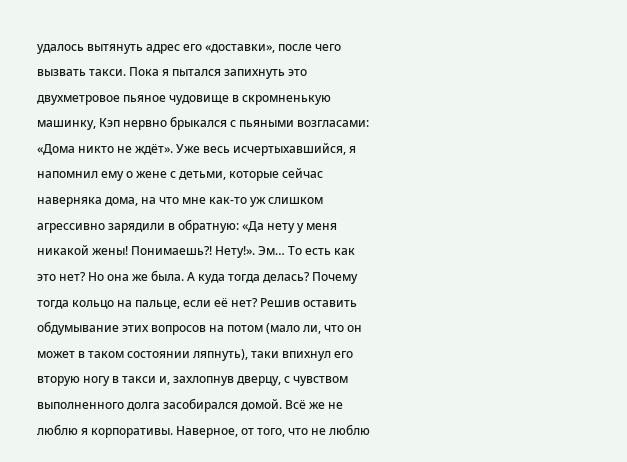удалось вытянуть адрес его «доставки», после чего вызвать такси. Пока я пытался запихнуть это двухметровое пьяное чудовище в скромненькую машинку, Кэп нервно брыкался с пьяными возгласами: «Дома никто не ждёт». Уже весь исчертыхавшийся, я напомнил ему о жене с детьми, которые сейчас наверняка дома, на что мне как-то уж слишком агрессивно зарядили в обратную: «Да нету у меня никакой жены! Понимаешь?! Нету!». Эм… То есть как это нет? Но она же была. А куда тогда делась? Почему тогда кольцо на пальце, если её нет? Решив оставить обдумывание этих вопросов на потом (мало ли, что он может в таком состоянии ляпнуть), таки впихнул его вторую ногу в такси и, захлопнув дверцу, с чувством выполненного долга засобирался домой. Всё же не люблю я корпоративы. Наверное, от того, что не люблю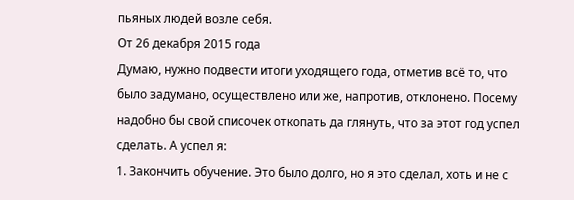пьяных людей возле себя.
От 26 декабря 2015 года
Думаю, нужно подвести итоги уходящего года, отметив всё то, что было задумано, осуществлено или же, напротив, отклонено. Посему надобно бы свой списочек откопать да глянуть, что за этот год успел сделать. А успел я:
1. Закончить обучение. Это было долго, но я это сделал, хоть и не с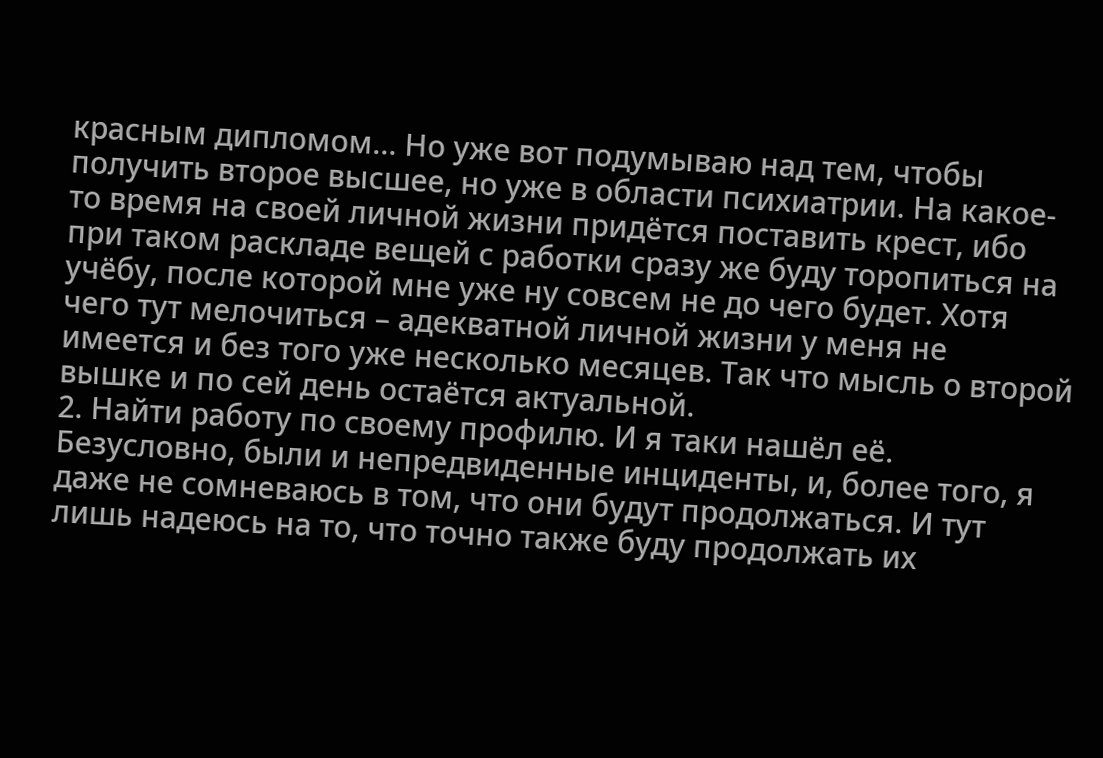красным дипломом… Но уже вот подумываю над тем, чтобы получить второе высшее, но уже в области психиатрии. На какое-то время на своей личной жизни придётся поставить крест, ибо при таком раскладе вещей с работки сразу же буду торопиться на учёбу, после которой мне уже ну совсем не до чего будет. Хотя чего тут мелочиться – адекватной личной жизни у меня не имеется и без того уже несколько месяцев. Так что мысль о второй вышке и по сей день остаётся актуальной.
2. Найти работу по своему профилю. И я таки нашёл её. Безусловно, были и непредвиденные инциденты, и, более того, я даже не сомневаюсь в том, что они будут продолжаться. И тут лишь надеюсь на то, что точно также буду продолжать их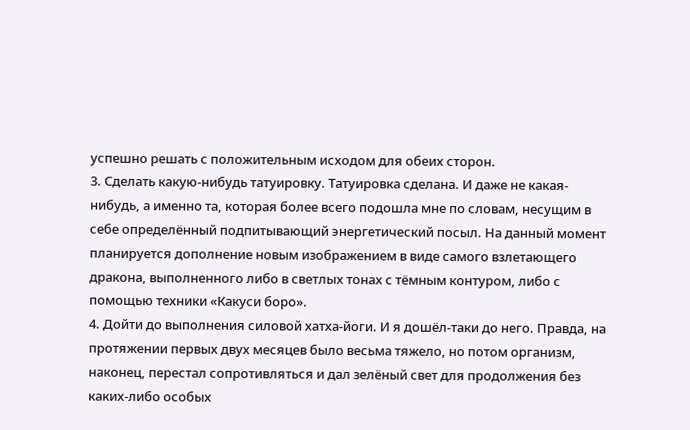успешно решать с положительным исходом для обеих сторон.
3. Сделать какую-нибудь татуировку. Татуировка сделана. И даже не какая-нибудь, а именно та, которая более всего подошла мне по словам, несущим в себе определённый подпитывающий энергетический посыл. На данный момент планируется дополнение новым изображением в виде самого взлетающего дракона, выполненного либо в светлых тонах с тёмным контуром, либо с помощью техники «Какуси боро».
4. Дойти до выполнения силовой хатха-йоги. И я дошёл-таки до него. Правда, на протяжении первых двух месяцев было весьма тяжело, но потом организм, наконец, перестал сопротивляться и дал зелёный свет для продолжения без каких-либо особых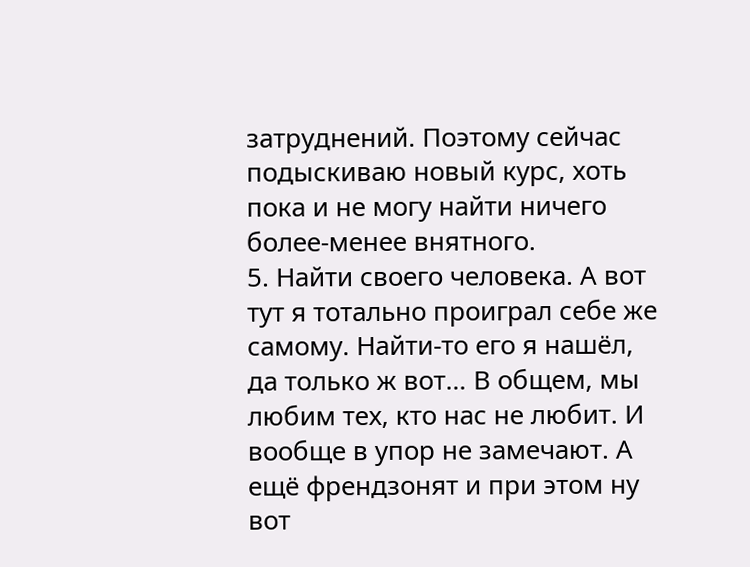затруднений. Поэтому сейчас подыскиваю новый курс, хоть пока и не могу найти ничего более-менее внятного.
5. Найти своего человека. А вот тут я тотально проиграл себе же самому. Найти-то его я нашёл, да только ж вот… В общем, мы любим тех, кто нас не любит. И вообще в упор не замечают. А ещё френдзонят и при этом ну вот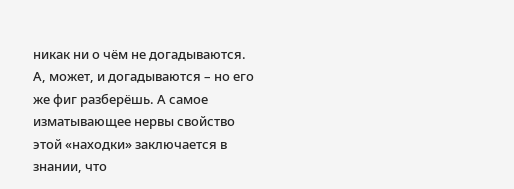никак ни о чём не догадываются. А, может, и догадываются – но его же фиг разберёшь. А самое изматывающее нервы свойство этой «находки» заключается в знании, что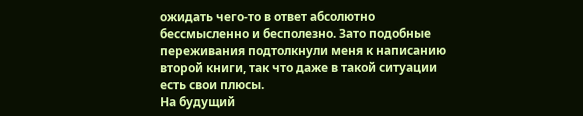ожидать чего-то в ответ абсолютно бессмысленно и бесполезно. Зато подобные переживания подтолкнули меня к написанию второй книги, так что даже в такой ситуации есть свои плюсы.
На будущий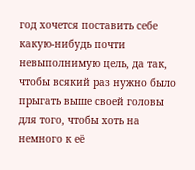год хочется поставить себе какую-нибудь почти невыполнимую цель, да так, чтобы всякий раз нужно было прыгать выше своей головы для того, чтобы хоть на немного к её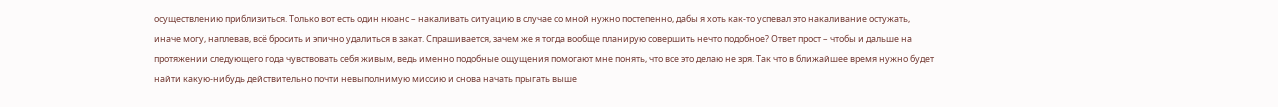осуществлению приблизиться. Только вот есть один нюанс – накаливать ситуацию в случае со мной нужно постепенно, дабы я хоть как-то успевал это накаливание остужать, иначе могу, наплевав, всё бросить и эпично удалиться в закат. Спрашивается, зачем же я тогда вообще планирую совершить нечто подобное? Ответ прост – чтобы и дальше на протяжении следующего года чувствовать себя живым, ведь именно подобные ощущения помогают мне понять, что все это делаю не зря. Так что в ближайшее время нужно будет найти какую-нибудь действительно почти невыполнимую миссию и снова начать прыгать выше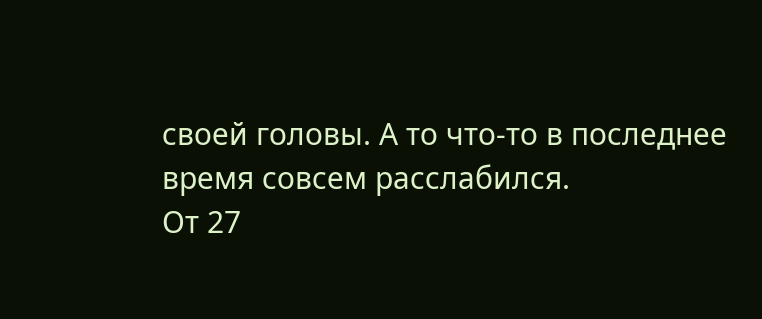своей головы. А то что-то в последнее время совсем расслабился.
От 27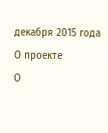декабря 2015 года
О проекте
О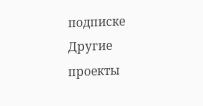подписке
Другие проекты